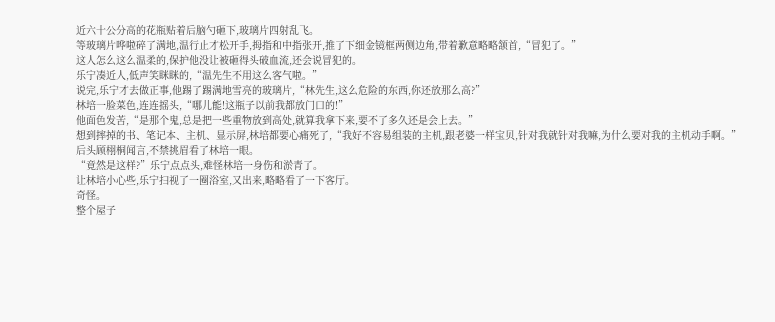近六十公分高的花瓶贴着后脑勺砸下,玻璃片四射乱飞。
等玻璃片哗啦碎了满地,温行止才松开手,拇指和中指张开,推了下细金镜框两侧边角,带着歉意略略颔首,“冒犯了。”
这人怎么这么温柔的,保护他没让被砸得头破血流,还会说冒犯的。
乐宁凑近人,低声笑眯眯的,“温先生不用这么客气啦。”
说完,乐宁才去做正事,他踢了踢满地雪亮的玻璃片,“林先生,这么危险的东西,你还放那么高?”
林培一脸菜色,连连摇头,“哪儿能!这瓶子以前我都放门口的!”
他面色发苦,“是那个鬼,总是把一些重物放到高处,就算我拿下来,要不了多久还是会上去。”
想到摔掉的书、笔记本、主机、显示屏,林培都要心痛死了,“我好不容易组装的主机,跟老婆一样宝贝,针对我就针对我嘛,为什么要对我的主机动手啊。”
后头顾栩桐闻言,不禁挑眉看了林培一眼。
“竟然是这样?”乐宁点点头,难怪林培一身伤和淤青了。
让林培小心些,乐宁扫视了一圈浴室,又出来,略略看了一下客厅。
奇怪。
整个屋子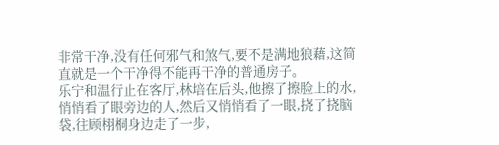非常干净,没有任何邪气和煞气,要不是满地狼藉,这简直就是一个干净得不能再干净的普通房子。
乐宁和温行止在客厅,林培在后头,他擦了擦脸上的水,悄悄看了眼旁边的人,然后又悄悄看了一眼,挠了挠脑袋,往顾栩桐身边走了一步,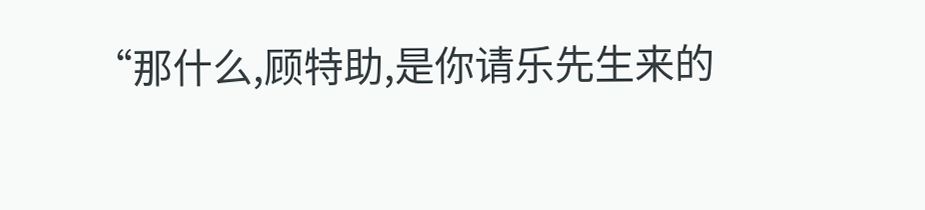“那什么,顾特助,是你请乐先生来的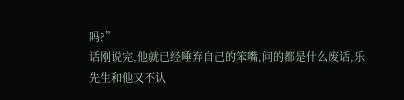吗?”
话刚说完,他就已经唾弃自己的笨嘴,问的都是什么废话,乐先生和他又不认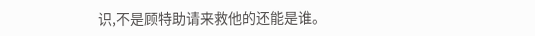识,不是顾特助请来救他的还能是谁。